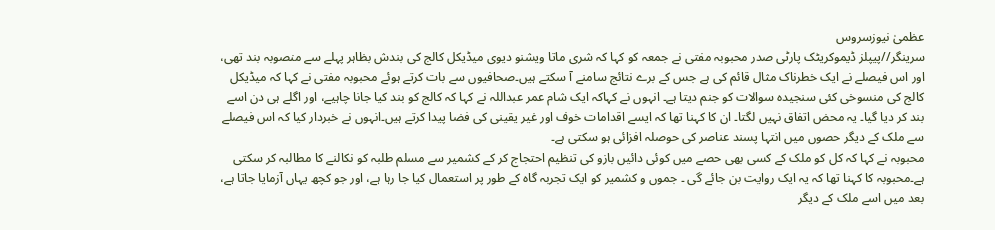عظمیٰ نیوزسروس
سرینگر//پیپلز ڈیموکریٹک پارٹی صدر محبوبہ مفتی نے جمعہ کو کہا کہ شری ماتا ویشنو دیوی میڈیکل کالج کی بندش بظاہر پہلے سے منصوبہ بند تھی، اور اس فیصلے نے ایک خطرناک مثال قائم کی ہے جس کے برے نتائج سامنے آ سکتے ہیں۔صحافیوں سے بات کرتے ہوئے محبوبہ مفتی نے کہا کہ میڈیکل کالج کی منسوخی کئی سنجیدہ سوالات کو جنم دیتا ہے۔ انہوں نے کہاکہ ایک شام عمر عبداللہ نے کہا کہ کالج کو بند کیا جانا چاہیے، اور اگلے ہی دن اسے بند کر دیا گیا۔ یہ محض اتفاق نہیں لگتا۔ ان کا کہنا تھا کہ ایسے اقدامات خوف اور غیر یقینی کی فضا پیدا کرتے ہیں۔انہوں نے خبردار کیا کہ اس فیصلے سے ملک کے دیگر حصوں میں انتہا پسند عناصر کی حوصلہ افزائی ہو سکتی ہے۔
محبوبہ نے کہا کہ کل کو ملک کے کسی بھی حصے میں کوئی دائیں بازو کی تنظیم احتجاج کر کے کشمیر سے مسلم طلبہ کو نکالنے کا مطالبہ کر سکتی ہے۔محبوبہ کا کہنا تھا کہ یہ ایک روایت بن جائے گی ۔ جموں و کشمیر کو ایک تجربہ گاہ کے طور پر استعمال کیا جا رہا ہے، اور جو کچھ یہاں آزمایا جاتا ہے، بعد میں اسے ملک کے دیگر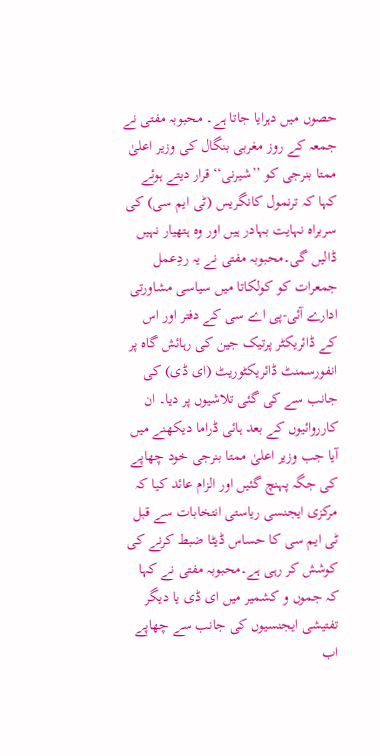حصوں میں دہرایا جاتا ہے۔ محبوبہ مفتی نے جمعہ کے روز مغربی بنگال کی وزیر اعلیٰ ممتا بنرجی کو ’’شیرنی‘‘ قرار دیتے ہوئے کہا کہ ترنمول کانگریس (ٹی ایم سی) کی سربراہ نہایت بہادر ہیں اور وہ ہتھیار نہیں ڈالیں گی۔محبوبہ مفتی نے یہ ردِعمل جمعرات کو کولکاتا میں سیاسی مشاورتی ادارے آئی-پی اے سی کے دفتر اور اس کے ڈائریکٹر پرتیک جین کی رہائش گاہ پر انفورسمنٹ ڈائریکٹوریٹ (ای ڈی) کی جانب سے کی گئی تلاشیوں پر دیا۔ ان کارروائیوں کے بعد ہائی ڈراما دیکھنے میں آیا جب وزیر اعلیٰ ممتا بنرجی خود چھاپے کی جگہ پہنچ گئیں اور الزام عائد کیا کہ مرکزی ایجنسی ریاستی انتخابات سے قبل ٹی ایم سی کا حساس ڈیٹا ضبط کرنے کی کوشش کر رہی ہے۔محبوبہ مفتی نے کہا کہ جموں و کشمیر میں ای ڈی یا دیگر تفتیشی ایجنسیوں کی جانب سے چھاپے اب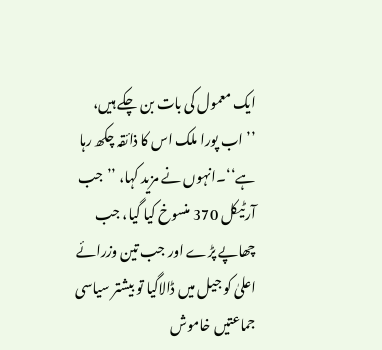ایک معمول کی بات بن چکے ہیں، ’’اب پورا ملک اس کا ذائقہ چکھ رہا ہے‘‘۔انہوں نے مزید کہا، ’’جب آرٹیکل 370 منسوخ کیا گیا، جب چھاپے پڑے اور جب تین وزرائے اعلیٰ کو جیل میں ڈالاگیا تو بیشتر سیاسی جماعتیں خاموش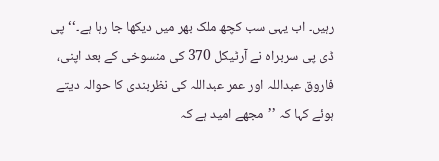رہیں۔ اب یہی سب کچھ ملک بھر میں دیکھا جا رہا ہے۔‘‘پی ڈی پی سربراہ نے آرٹیکل 370 کی منسوخی کے بعد اپنی، فاروق عبداللہ اور عمر عبداللہ کی نظربندی کا حوالہ دیتے ہوئے کہا کہ ’’مجھے امید ہے کہ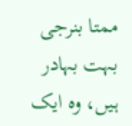ممتا بنرجی بہت بہادر ہیں، وہ ایک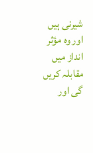شیرنی ہیں اور وہ مؤثر انداز میں مقابلہ کریں گی اور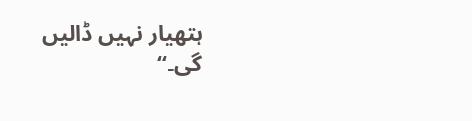ہتھیار نہیں ڈالیں گی۔‘‘